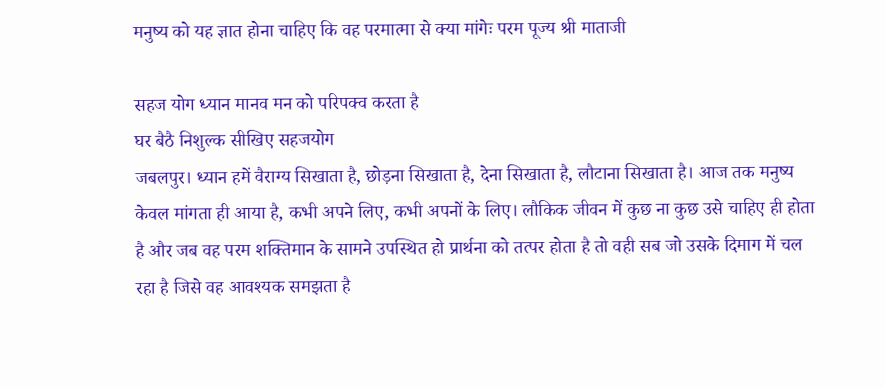मनुष्य को यह ज्ञात होना चाहिए कि वह परमात्मा से क्या मांगेः परम पूज्य श्री माताजी

सहज योग ध्यान मानव मन को परिपक्व करता है
घर बैठै निशुल्क सीखिए सहजयोग
जबलपुर। ध्यान हमें वैराग्य सिखाता है, छोड़ना सिखाता है, देना सिखाता है, लौटाना सिखाता है। आज तक मनुष्य केवल मांगता ही आया है, कभी अपने लिए, कभी अपनों के लिए। लौकिक जीवन में कुछ ना कुछ उसे चाहिए ही होता है और जब वह परम शक्तिमान के सामने उपस्थित हो प्रार्थना को तत्पर होता है तो वही सब जो उसके दिमाग में चल रहा है जिसे वह आवश्यक समझता है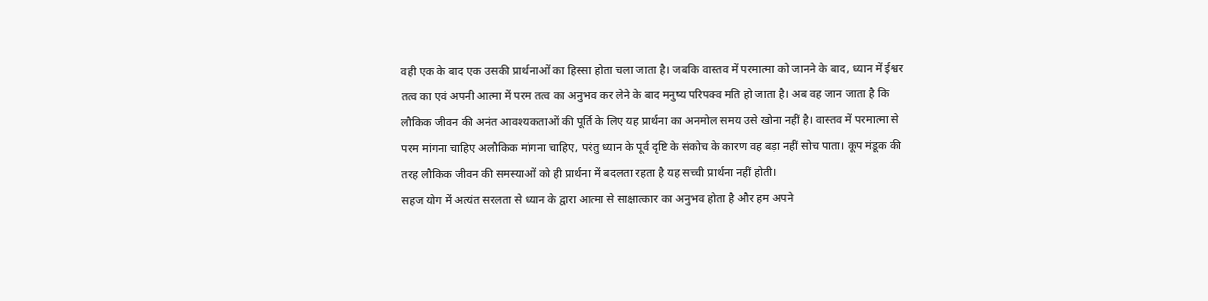वही एक के बाद एक उसकी प्रार्थनाओं का हिस्सा होता चला जाता है। जबकि वास्तव में परमात्मा को जानने के बाद, ध्यान में ईश्वर तत्व का एवं अपनी आत्मा में परम तत्व का अनुभव कर लेने के बाद मनुष्य परिपक्व मति हो जाता है। अब वह जान जाता है कि लौकिक जीवन की अनंत आवश्यकताओं की पूर्ति के लिए यह प्रार्थना का अनमोल समय उसे खोना नहीं है। वास्तव में परमात्मा से परम मांगना चाहिए अलौकिक मांगना चाहिए, परंतु ध्यान के पूर्व दृष्टि के संकोच के कारण वह बड़ा नहीं सोच पाता। कूप मंडूक की तरह लौकिक जीवन की समस्याओं को ही प्रार्थना में बदलता रहता है यह सच्ची प्रार्थना नहीं होती।
सहज योग में अत्यंत सरलता से ध्यान के द्वारा आत्मा से साक्षात्कार का अनुभव होता है और हम अपने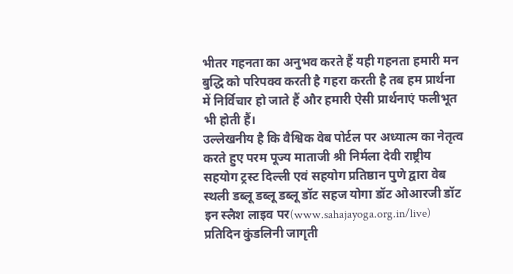भीतर गहनता का अनुभव करते हैं यही गहनता हमारी मन बुद्धि को परिपक्व करती है गहरा करती है तब हम प्रार्थना में निर्विचार हो जाते हैं और हमारी ऐसी प्रार्थनाएं फलीभूत भी होती हैं।
उल्लेखनीय है कि वैश्विक वेब पोर्टल पर अध्यात्म का नेतृत्व करते हुए परम पूज्य माताजी श्री निर्मला देवी राष्ट्रीय सहयोग ट्रस्ट दिल्ली एवं सहयोग प्रतिष्ठान पुणे द्वारा वेब स्थली डब्लू डब्लू डब्लू डॉट सहज योगा डॉट ओआरजी डॉट इन स्लैश लाइव पर(www.sahajayoga.org.in/live) प्रतिदिन कुंडलिनी जागृती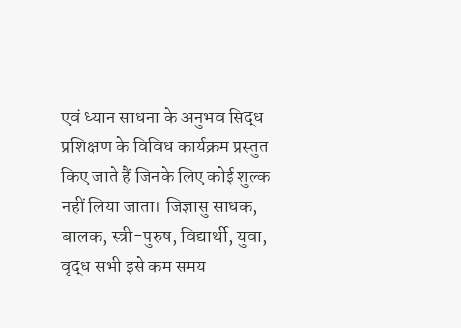एवं ध्यान साधना के अनुभव सिद्ध प्रशिक्षण के विविध कार्यक्रम प्रस्तुत किए जाते हैं जिनके लिए कोई शुल्क नहीं लिया जाता। जिज्ञासु साधक, बालक, स्त्री-पुरुष, विद्यार्थी, युवा, वृद्ध सभी इसे कम समय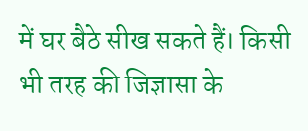में घर बैठे सीख सकते हैं। किसी भी तरह की जिज्ञासा के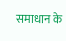समाधान के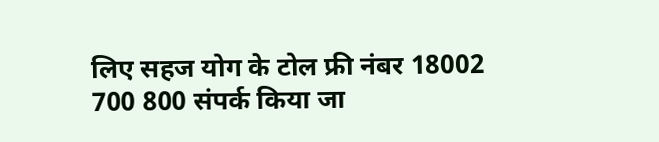लिए सहज योग के टोल फ्री नंबर 18002 700 800 संपर्क किया जा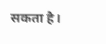सकता है।